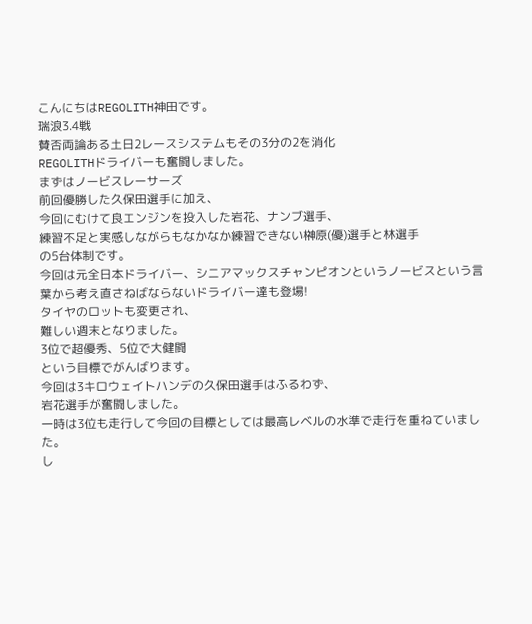こんにちはREGOLITH神田です。
瑞浪3.4戦
賛否両論ある土日2レースシステムもその3分の2を消化
REGOLITHドライバーも奮闘しました。
まずはノービスレーサーズ
前回優勝した久保田選手に加え、
今回にむけて良エンジンを投入した岩花、ナンブ選手、
練習不足と実感しながらもなかなか練習できない榊原(優)選手と林選手
の5台体制です。
今回は元全日本ドライバー、シニアマックスチャンピオンというノービスという言葉から考え直さねばならないドライバー達も登場!
タイヤのロットも変更され、
難しい週末となりました。
3位で超優秀、5位で大健闘
という目標でがんばります。
今回は3キロウェイトハンデの久保田選手はふるわず、
岩花選手が奮闘しました。
一時は3位も走行して今回の目標としては最高レベルの水準で走行を重ねていました。
し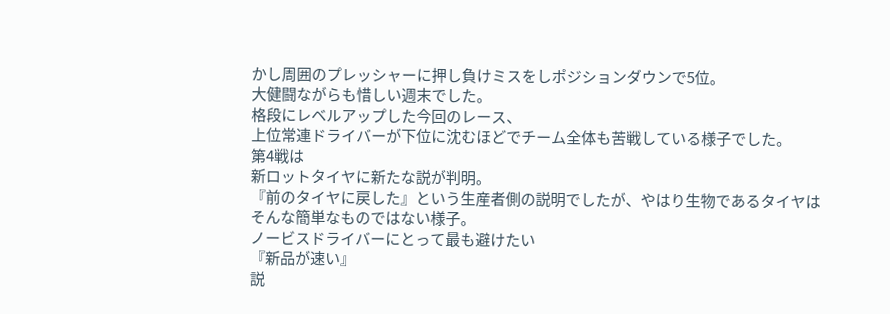かし周囲のプレッシャーに押し負けミスをしポジションダウンで5位。
大健闘ながらも惜しい週末でした。
格段にレベルアップした今回のレース、
上位常連ドライバーが下位に沈むほどでチーム全体も苦戦している様子でした。
第4戦は
新ロットタイヤに新たな説が判明。
『前のタイヤに戻した』という生産者側の説明でしたが、やはり生物であるタイヤはそんな簡単なものではない様子。
ノービスドライバーにとって最も避けたい
『新品が速い』
説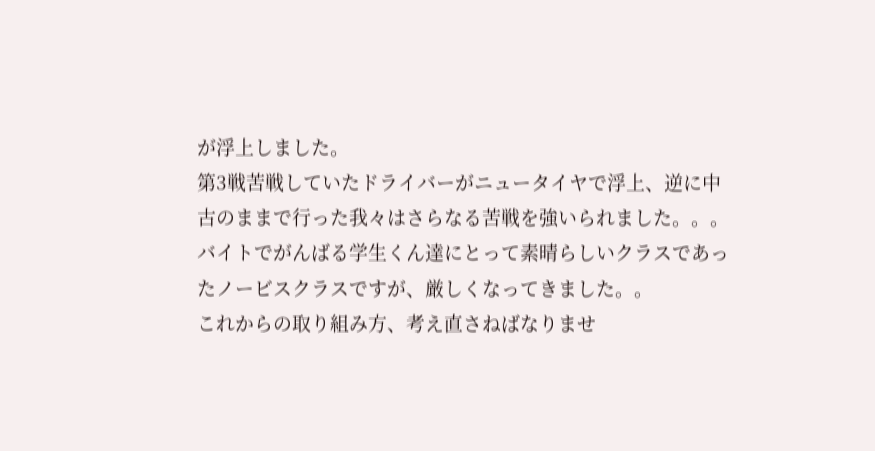が浮上しました。
第3戦苦戦していたドライバーがニュータイヤで浮上、逆に中古のままで行った我々はさらなる苦戦を強いられました。。。
バイトでがんばる学生くん達にとって素晴らしいクラスであったノービスクラスですが、厳しくなってきました。。
これからの取り組み方、考え直さねばなりませ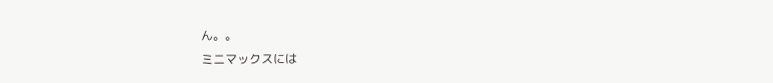ん。。
ミニマックスには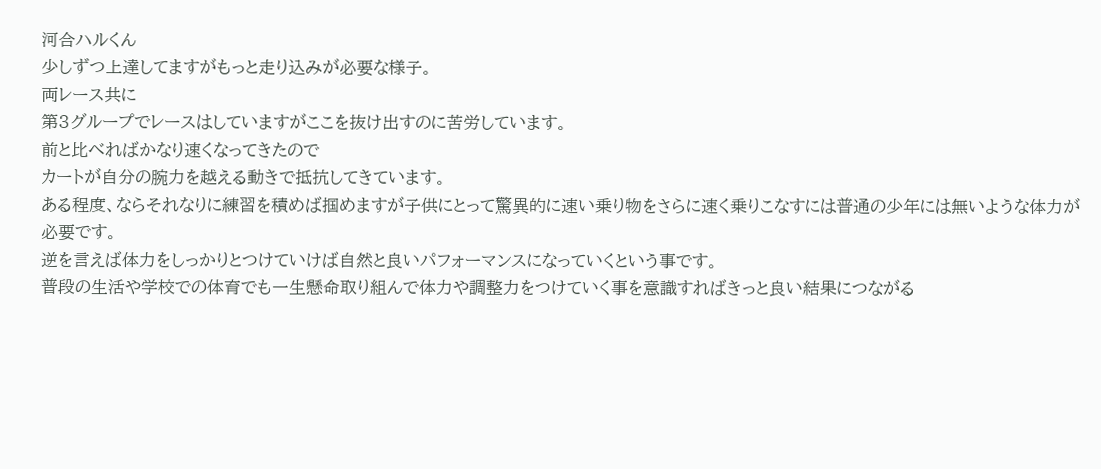河合ハルくん
少しずつ上達してますがもっと走り込みが必要な様子。
両レース共に
第3グループでレースはしていますがここを抜け出すのに苦労しています。
前と比べればかなり速くなってきたので
カートが自分の腕力を越える動きで抵抗してきています。
ある程度、ならそれなりに練習を積めば掴めますが子供にとって驚異的に速い乗り物をさらに速く乗りこなすには普通の少年には無いような体力が必要です。
逆を言えば体力をしっかりとつけていけば自然と良いパフォーマンスになっていくという事です。
普段の生活や学校での体育でも一生懸命取り組んで体力や調整力をつけていく事を意識すればきっと良い結果につながる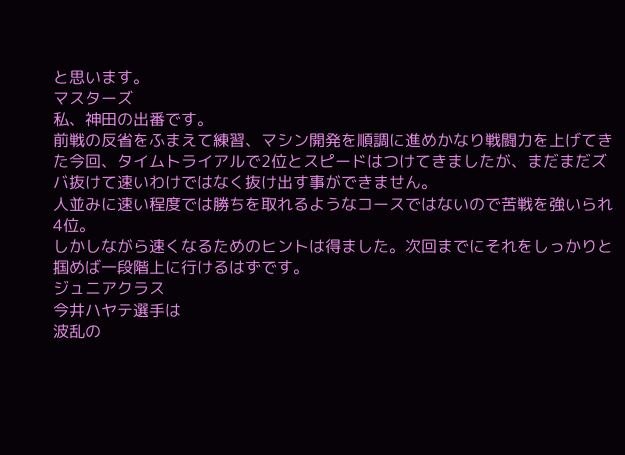と思います。
マスターズ
私、神田の出番です。
前戦の反省をふまえて練習、マシン開発を順調に進めかなり戦闘力を上げてきた今回、タイムトライアルで2位とスピードはつけてきましたが、まだまだズバ抜けて速いわけではなく抜け出す事ができません。
人並みに速い程度では勝ちを取れるようなコースではないので苦戦を強いられ4位。
しかしながら速くなるためのヒントは得ました。次回までにそれをしっかりと掴めば一段階上に行けるはずです。
ジュニアクラス
今井ハヤテ選手は
波乱の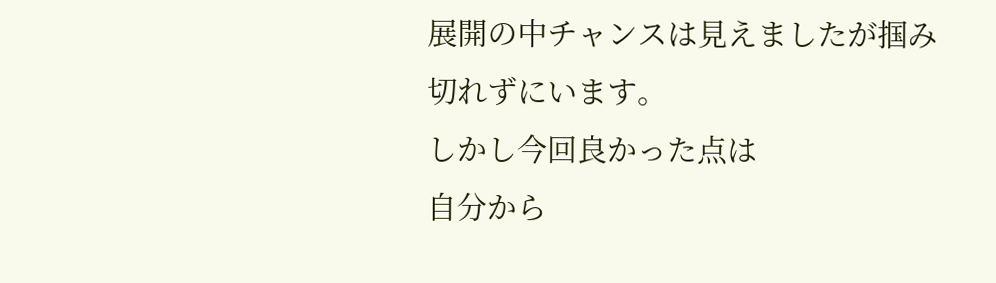展開の中チャンスは見えましたが掴み切れずにいます。
しかし今回良かった点は
自分から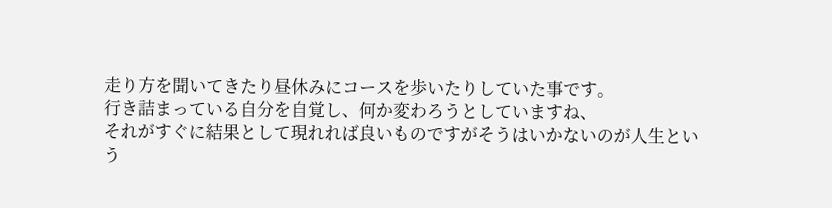走り方を聞いてきたり昼休みにコースを歩いたりしていた事です。
行き詰まっている自分を自覚し、何か変わろうとしていますね、
それがすぐに結果として現れれば良いものですがそうはいかないのが人生という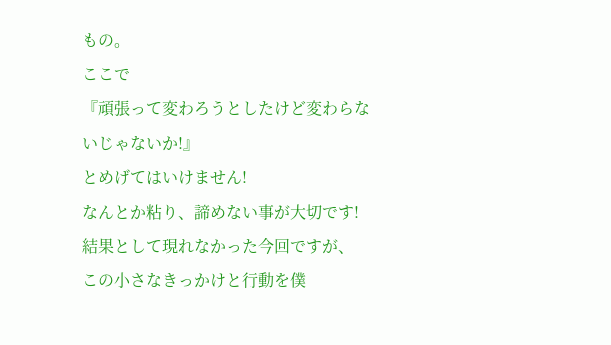もの。
ここで
『頑張って変わろうとしたけど変わらないじゃないか!』
とめげてはいけません!
なんとか粘り、諦めない事が大切です!
結果として現れなかった今回ですが、
この小さなきっかけと行動を僕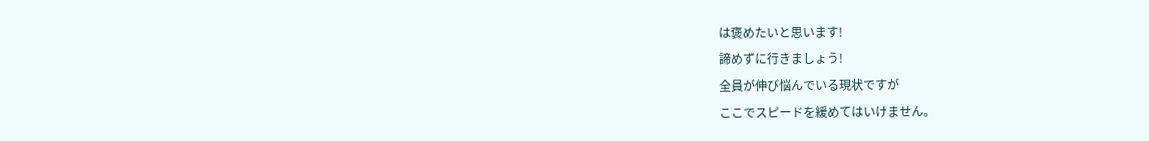は褒めたいと思います!
諦めずに行きましょう!
全員が伸び悩んでいる現状ですが
ここでスピードを緩めてはいけません。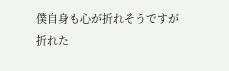僕自身も心が折れそうですが
折れた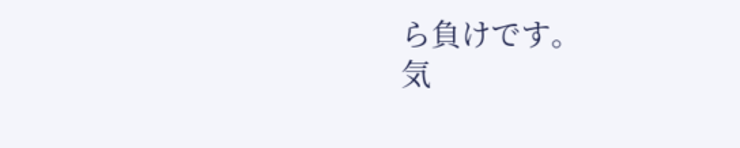ら負けです。
気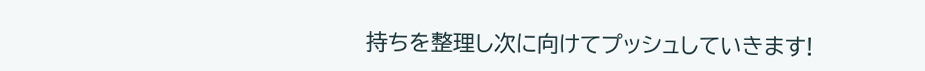持ちを整理し次に向けてプッシュしていきます!